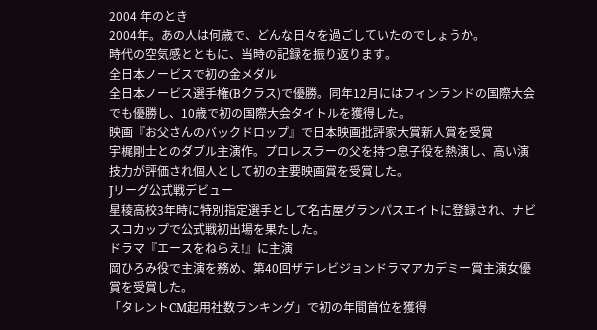2004 年のとき
2004年。あの人は何歳で、どんな日々を過ごしていたのでしょうか。
時代の空気感とともに、当時の記録を振り返ります。
全日本ノービスで初の金メダル
全日本ノービス選手権(Bクラス)で優勝。同年12月にはフィンランドの国際大会でも優勝し、10歳で初の国際大会タイトルを獲得した。
映画『お父さんのバックドロップ』で日本映画批評家大賞新人賞を受賞
宇梶剛士とのダブル主演作。プロレスラーの父を持つ息子役を熱演し、高い演技力が評価され個人として初の主要映画賞を受賞した。
Jリーグ公式戦デビュー
星稜高校3年時に特別指定選手として名古屋グランパスエイトに登録され、ナビスコカップで公式戦初出場を果たした。
ドラマ『エースをねらえ!』に主演
岡ひろみ役で主演を務め、第40回ザテレビジョンドラマアカデミー賞主演女優賞を受賞した。
「タレントCM起用社数ランキング」で初の年間首位を獲得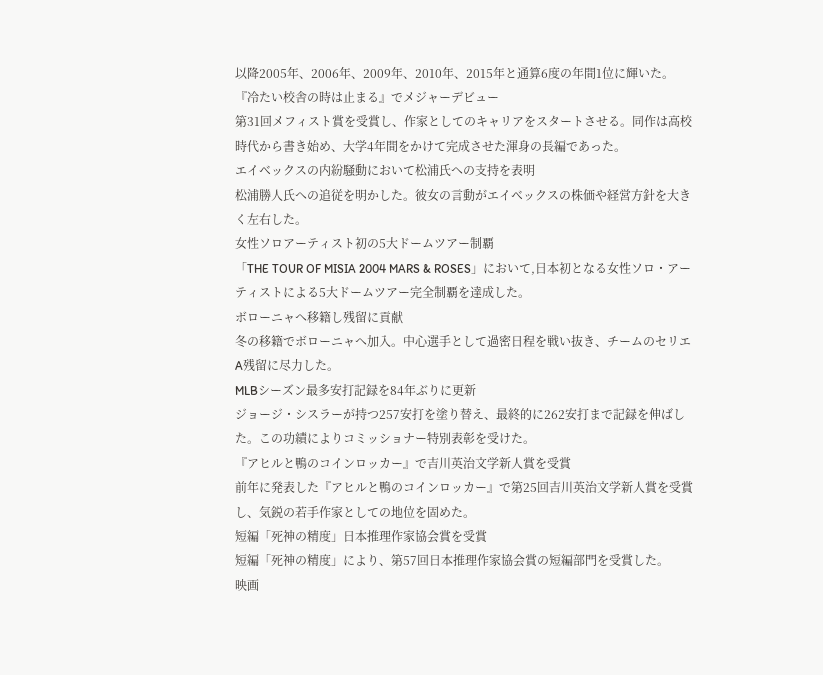以降2005年、2006年、2009年、2010年、2015年と通算6度の年間1位に輝いた。
『冷たい校舎の時は止まる』でメジャーデビュー
第31回メフィスト賞を受賞し、作家としてのキャリアをスタートさせる。同作は高校時代から書き始め、大学4年間をかけて完成させた渾身の長編であった。
エイベックスの内紛騒動において松浦氏への支持を表明
松浦勝人氏への追従を明かした。彼女の言動がエイベックスの株価や経営方針を大きく左右した。
女性ソロアーティスト初の5大ドームツアー制覇
「THE TOUR OF MISIA 2004 MARS & ROSES」において,日本初となる女性ソロ・アーティストによる5大ドームツアー完全制覇を達成した。
ボローニャへ移籍し残留に貢献
冬の移籍でボローニャへ加入。中心選手として過密日程を戦い抜き、チームのセリエA残留に尽力した。
MLBシーズン最多安打記録を84年ぶりに更新
ジョージ・シスラーが持つ257安打を塗り替え、最終的に262安打まで記録を伸ばした。この功績によりコミッショナー特別表彰を受けた。
『アヒルと鴨のコインロッカー』で吉川英治文学新人賞を受賞
前年に発表した『アヒルと鴨のコインロッカー』で第25回吉川英治文学新人賞を受賞し、気鋭の若手作家としての地位を固めた。
短編「死神の精度」日本推理作家協会賞を受賞
短編「死神の精度」により、第57回日本推理作家協会賞の短編部門を受賞した。
映画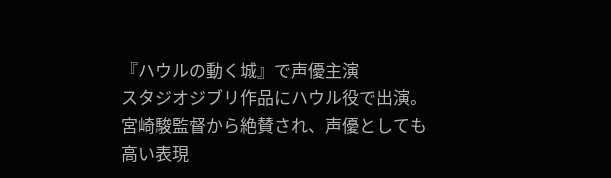『ハウルの動く城』で声優主演
スタジオジブリ作品にハウル役で出演。宮崎駿監督から絶賛され、声優としても高い表現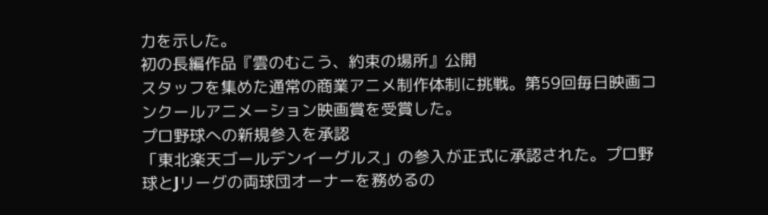力を示した。
初の長編作品『雲のむこう、約束の場所』公開
スタッフを集めた通常の商業アニメ制作体制に挑戦。第59回毎日映画コンクールアニメーション映画賞を受賞した。
プロ野球への新規参入を承認
「東北楽天ゴールデンイーグルス」の参入が正式に承認された。プロ野球とJリーグの両球団オーナーを務めるの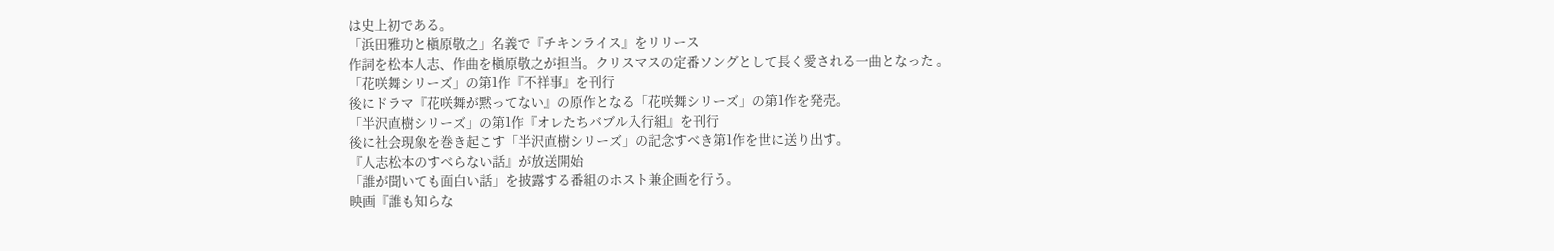は史上初である。
「浜田雅功と槇原敬之」名義で『チキンライス』をリリース
作詞を松本人志、作曲を槇原敬之が担当。クリスマスの定番ソングとして長く愛される一曲となった 。
「花咲舞シリーズ」の第1作『不祥事』を刊行
後にドラマ『花咲舞が黙ってない』の原作となる「花咲舞シリーズ」の第1作を発売。
「半沢直樹シリーズ」の第1作『オレたちバブル入行組』を刊行
後に社会現象を巻き起こす「半沢直樹シリーズ」の記念すべき第1作を世に送り出す。
『人志松本のすべらない話』が放送開始
「誰が聞いても面白い話」を披露する番組のホスト兼企画を行う。
映画『誰も知らな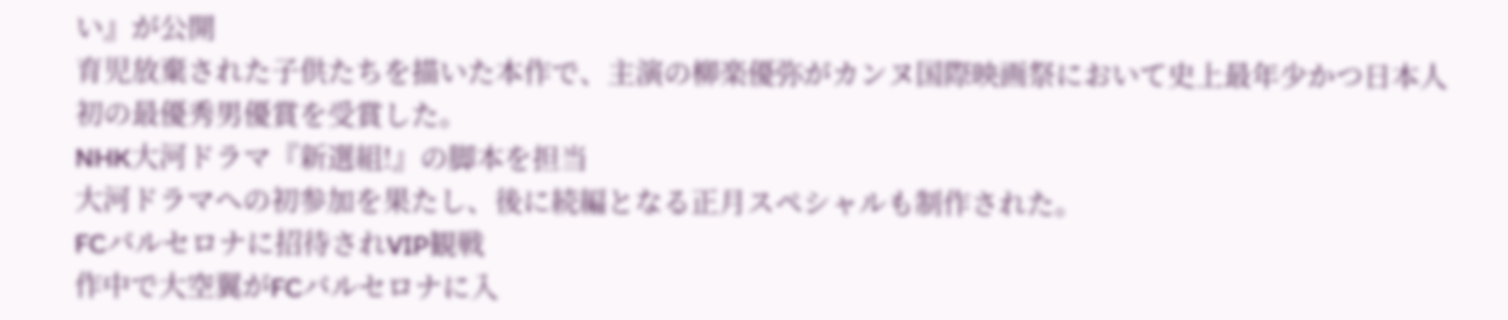い』が公開
育児放棄された子供たちを描いた本作で、主演の柳楽優弥がカンヌ国際映画祭において史上最年少かつ日本人初の最優秀男優賞を受賞した。
NHK大河ドラマ『新選組!』の脚本を担当
大河ドラマへの初参加を果たし、後に続編となる正月スペシャルも制作された。
FCバルセロナに招待されVIP観戦
作中で大空翼がFCバルセロナに入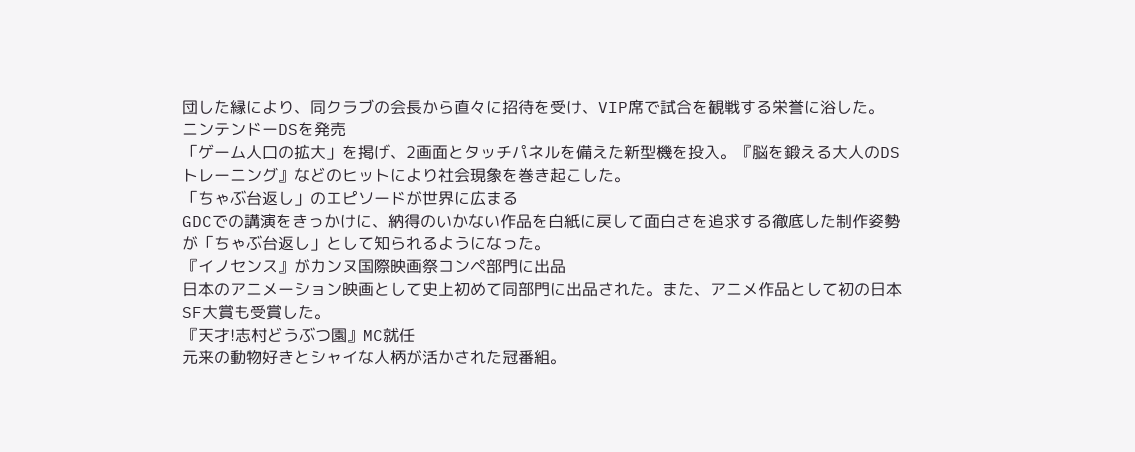団した縁により、同クラブの会長から直々に招待を受け、VIP席で試合を観戦する栄誉に浴した。
ニンテンドーDSを発売
「ゲーム人口の拡大」を掲げ、2画面とタッチパネルを備えた新型機を投入。『脳を鍛える大人のDSトレーニング』などのヒットにより社会現象を巻き起こした。
「ちゃぶ台返し」のエピソードが世界に広まる
GDCでの講演をきっかけに、納得のいかない作品を白紙に戻して面白さを追求する徹底した制作姿勢が「ちゃぶ台返し」として知られるようになった。
『イノセンス』がカンヌ国際映画祭コンペ部門に出品
日本のアニメーション映画として史上初めて同部門に出品された。また、アニメ作品として初の日本SF大賞も受賞した。
『天才!志村どうぶつ園』MC就任
元来の動物好きとシャイな人柄が活かされた冠番組。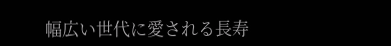幅広い世代に愛される長寿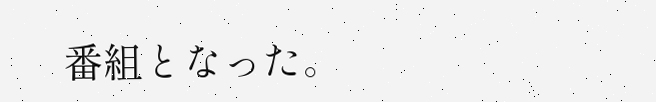番組となった。